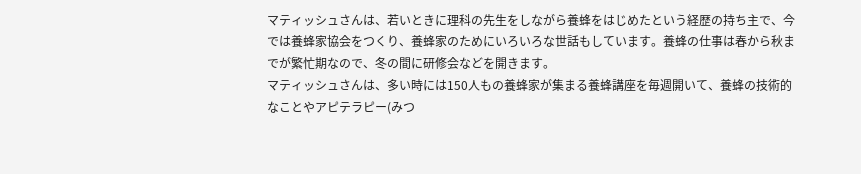マティッシュさんは、若いときに理科の先生をしながら養蜂をはじめたという経歴の持ち主で、今では養蜂家協会をつくり、養蜂家のためにいろいろな世話もしています。養蜂の仕事は春から秋までが繁忙期なので、冬の間に研修会などを開きます。
マティッシュさんは、多い時には150人もの養蜂家が集まる養蜂講座を毎週開いて、養蜂の技術的なことやアピテラピー(みつ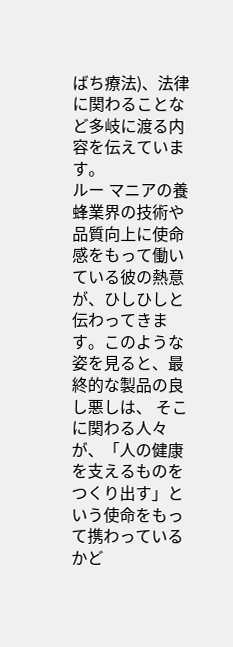ばち療法)、法律に関わることなど多岐に渡る内容を伝えています。
ルー マニアの養蜂業界の技術や品質向上に使命感をもって働いている彼の熱意が、ひしひしと伝わってきます。このような姿を見ると、最終的な製品の良し悪しは、 そこに関わる人々が、「人の健康を支えるものをつくり出す」という使命をもって携わっているかど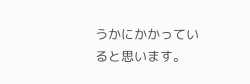うかにかかっていると思います。